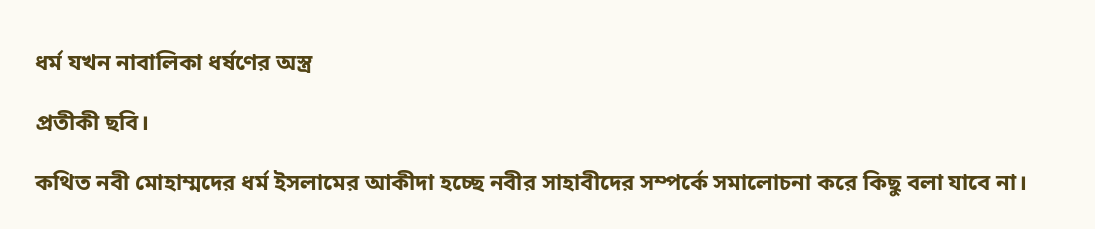ধর্ম যখন নাবালিকা ধর্ষণের অস্ত্র

প্রতীকী ছবি।

কথিত নবী মোহাম্মদের ধর্ম ইসলামের আকীদা হচ্ছে নবীর সাহাবীদের সম্পর্কে সমালোচনা করে কিছু বলা যাবে না।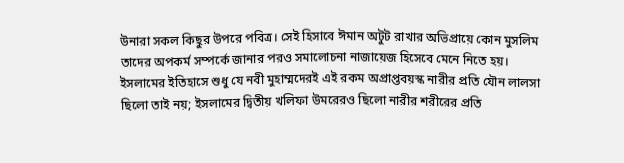উনারা সকল কিছুর উপরে পবিত্র। সেই হিসাবে ঈমান অটুট রাখার অভিপ্রায়ে কোন মুসলিম তাদের অপকর্ম সম্পর্কে জানার পরও সমালোচনা নাজায়েজ হিসেবে মেনে নিতে হয়। ইসলামের ইতিহাসে শুধু যে নবী মুহাম্মদেরই এই রকম অপ্রাপ্তবয়স্ক নারীর প্রতি যৌন লালসা ছিলো তাই নয়; ইসলামের দ্বিতীয় খলিফা উমরেরও ছিলো নারীর শরীরের প্রতি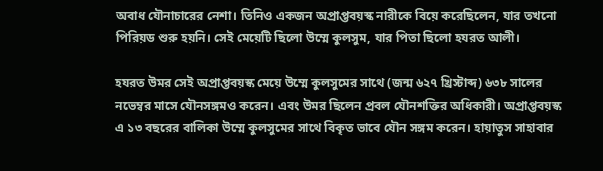অবাধ যৌনাচারের নেশা। তিনিও একজন অপ্রাপ্তবয়স্ক নারীকে বিয়ে করেছিলেন, যার তখনো পিরিয়ড শুরু হয়নি। সেই মেয়েটি ছিলো উম্মে কুলসুম, যার পিতা ছিলো হযরত আলী।

হযরত উমর সেই অপ্রাপ্তবয়স্ক মেয়ে উম্মে কুলসুমের সাথে (জন্ম ৬২৭ খ্রিস্টাব্দ) ৬৩৮ সালের নভেম্বর মাসে যৌনসঙ্গমও করেন। এবং উমর ছিলেন প্রবল যৌনশক্তির অধিকারী। অপ্রাপ্তবয়স্ক এ ১৩ বছরের বালিকা উম্মে কুলসুমের সাথে বিকৃত ভাবে যৌন সঙ্গম করেন। হায়াতুস সাহাবার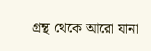গ্রন্থ থেকে আরো যানা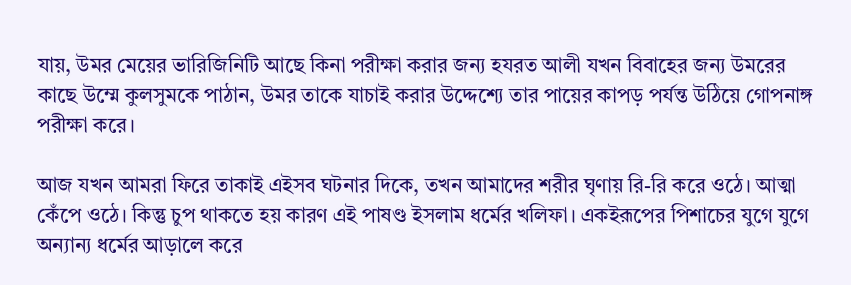যায়, উমর মেয়ের ভারিজিনিটি আছে কিনা পরীক্ষা করার জন্য হযরত আলী যখন বিবাহের জন্য উমরের কাছে উম্মে কুলসুমকে পাঠান, উমর তাকে যাচাই করার উদ্দেশ্যে তার পায়ের কাপড় পর্যন্ত উঠিয়ে গোপনাঙ্গ পরীক্ষা করে।

আজ যখন আমরা ফিরে তাকাই এইসব ঘটনার দিকে, তখন আমাদের শরীর ঘৃণায় রি-রি করে ওঠে। আত্মা কেঁপে ওঠে। কিন্তু চুপ থাকতে হয় কারণ এই পাষণ্ড ইসলাম ধর্মের খলিফা। একইরূপের পিশাচের যুগে যুগে অন্যান্য ধর্মের আড়ালে করে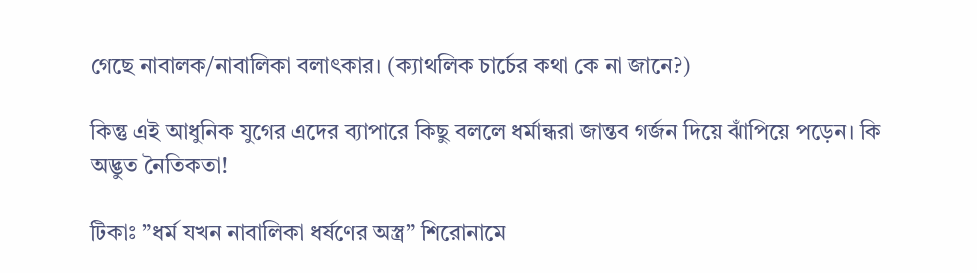গেছে নাবালক/নাবালিকা বলাৎকার। (ক্যাথলিক চার্চের কথা কে না জানে?)

কিন্তু এই আধুনিক যুগের এদের ব্যাপারে কিছু বললে ধর্মান্ধরা জান্তব গর্জন দিয়ে ঝাঁপিয়ে পড়েন। কি অদ্ভুত নৈতিকতা!

টিকাঃ ”ধর্ম যখন নাবালিকা ধর্ষণের অস্ত্র” শিরোনামে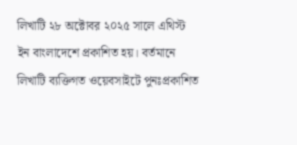লিখাটি ২৮ অক্টোবর ২০২৫ সালে এথিস্ট ইন বাংলাদেশে প্রকাশিত হয়। বর্তমানে লিখাটি ব্যক্তিগত ওয়েবসাইটে পুনঃপ্রকাশিত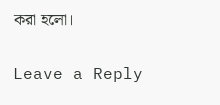করা হলো।

Leave a Reply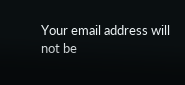Your email address will not be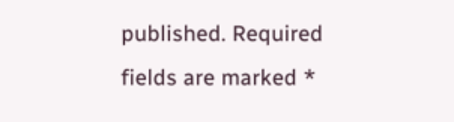published. Required fields are marked *